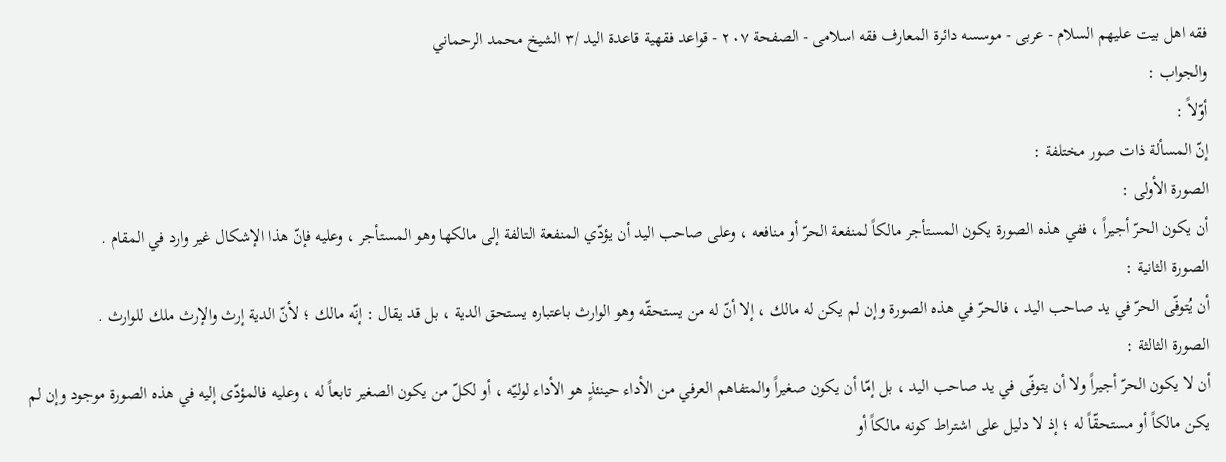فقه اهل بیت علیهم السلام - عربی - موسسه دائرة المعارف فقه اسلامی - الصفحة ٢٠٧ - قواعد فقهية قاعدة اليد /٣ الشيخ محمد الرحماني
والجواب :
أوّلاً :
إنّ المسألة ذات صور مختلفة :
الصورة الأولى :
أن يكون الحرّ أجيراً ، ففي هذه الصورة يكون المستأجر مالكاً لمنفعة الحرّ أو منافعه ، وعلى صاحب اليد أن يؤدّي المنفعة التالفة إلى مالكها وهو المستأجر ، وعليه فإنّ هذا الإشكال غير وارد في المقام .
الصورة الثانية :
أن يُتوفّى الحرّ في يد صاحب اليد ، فالحرّ في هذه الصورة وإن لم يكن له مالك ، إلا أنّ له من يستحقّه وهو الوارث باعتباره يستحق الدية ، بل قد يقال : إنّه مالك ؛ لأنّ الدية إرث والإرث ملك للوارث .
الصورة الثالثة :
أن لا يكون الحرّ أجيراً ولا أن يتوفّى في يد صاحب اليد ، بل إمّا أن يكون صغيراً والمتفاهم العرفي من الأداء حينئذٍ هو الأداء لوليّه ، أو لكلّ من يكون الصغير تابعاً له ، وعليه فالمؤدّى إليه في هذه الصورة موجود وإن لم يكن مالكاً أو مستحقّاً له ؛ إذ لا دليل على اشتراط كونه مالكاً أو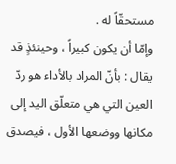مستحقّاً له .
وإمّا أن يكون كبيراً ، وحينئذٍ قد يقال : بأنّ المراد بالأداء هو ردّ العين التي هي متعلّق اليد إلى مكانها ووضعها الأول ، فيصدق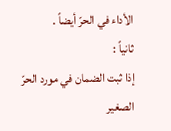الأداء في الحرّ أيضاً .
ثانياً :
إذا ثبت الضمان في مورد الحرّ الصغير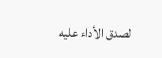لصدق الأداء عليه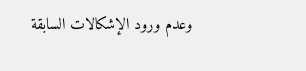وعدم ورود الإشكالات السابقة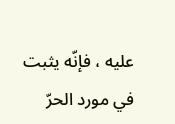عليه ، فإنّه يثبت في مورد الحرّ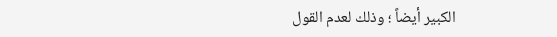الكبير أيضاً ؛ وذلك لعدم القول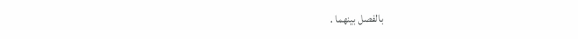بالفصل بينهما .